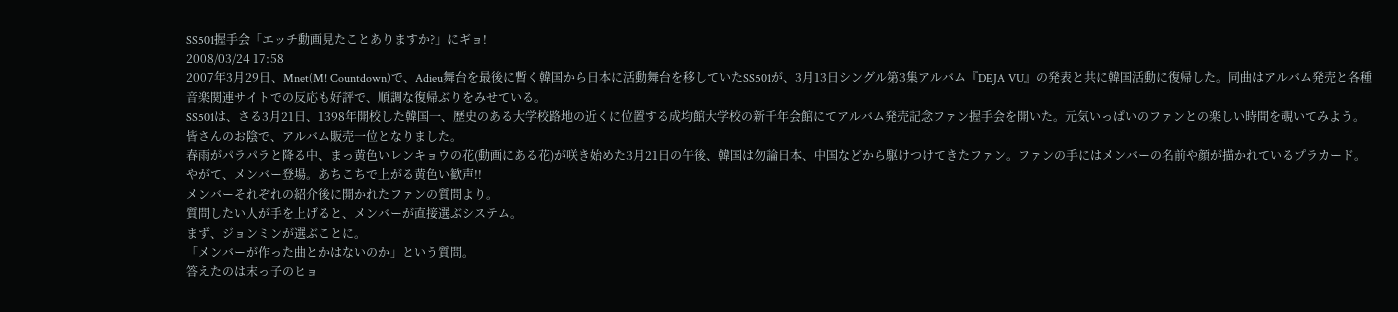SS501握手会「エッチ動画見たことありますか?」にギョ!
2008/03/24 17:58
2007年3月29日、Mnet(M! Countdown)で、Adieu舞台を最後に暫く韓国から日本に活動舞台を移していたSS501が、3月13日シングル第3集アルバム『DEJA VU』の発表と共に韓国活動に復帰した。同曲はアルバム発売と各種音楽関連サイトでの反応も好評で、順調な復帰ぶりをみせている。
SS501は、さる3月21日、1398年開校した韓国一、歴史のある大学校路地の近くに位置する成均館大学校の新千年会館にてアルバム発売記念ファン握手会を開いた。元気いっぱいのファンとの楽しい時間を覗いてみよう。
皆さんのお陰で、アルバム販売一位となりました。
春雨がパラパラと降る中、まっ黄色いレンキョウの花(動画にある花)が咲き始めた3月21日の午後、韓国は勿論日本、中国などから駆けつけてきたファン。ファンの手にはメンバーの名前や顔が描かれているプラカード。
やがて、メンバー登場。あちこちで上がる黄色い歓声!!
メンバーそれぞれの紹介後に開かれたファンの質問より。
質問したい人が手を上げると、メンバーが直接選ぶシステム。
まず、ジョンミンが選ぶことに。
「メンバーが作った曲とかはないのか」という質問。
答えたのは末っ子のヒョ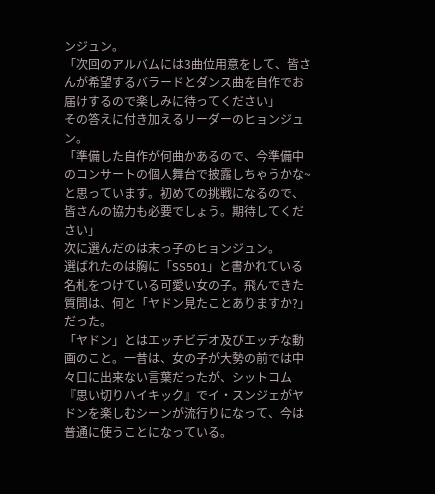ンジュン。
「次回のアルバムには3曲位用意をして、皆さんが希望するバラードとダンス曲を自作でお届けするので楽しみに待ってください」
その答えに付き加えるリーダーのヒョンジュン。
「準備した自作が何曲かあるので、今準備中のコンサートの個人舞台で披露しちゃうかな~と思っています。初めての挑戦になるので、皆さんの協力も必要でしょう。期待してください」
次に選んだのは末っ子のヒョンジュン。
選ばれたのは胸に「SS501」と書かれている名札をつけている可愛い女の子。飛んできた質問は、何と「ヤドン見たことありますか?」だった。
「ヤドン」とはエッチビデオ及びエッチな動画のこと。一昔は、女の子が大勢の前では中々口に出来ない言葉だったが、シットコム『思い切りハイキック』でイ・スンジェがヤドンを楽しむシーンが流行りになって、今は普通に使うことになっている。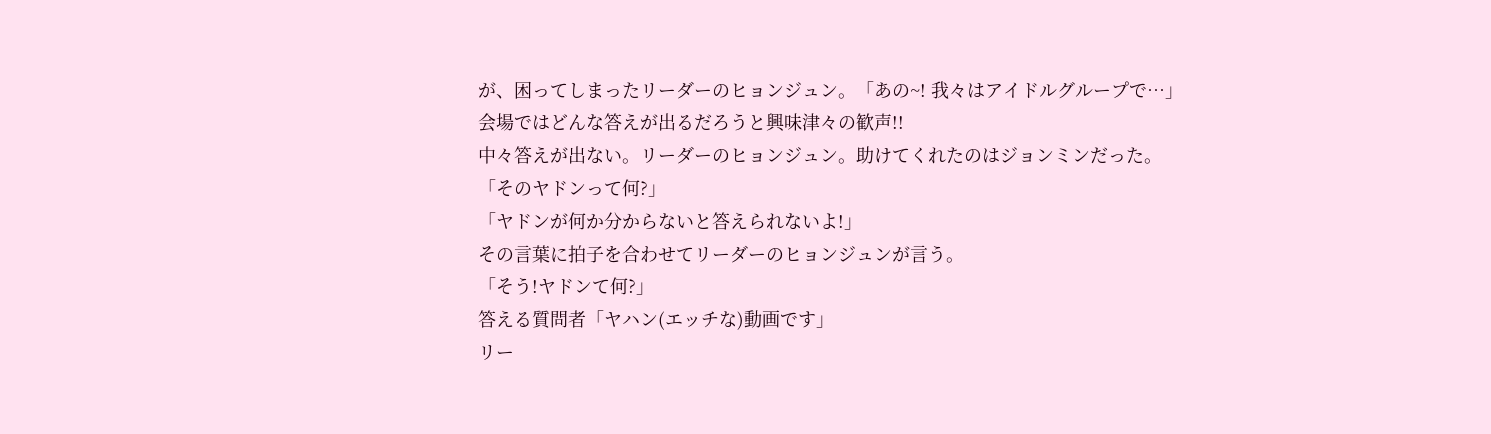が、困ってしまったリーダーのヒョンジュン。「あの~! 我々はアイドルグループで…」
会場ではどんな答えが出るだろうと興味津々の歓声!!
中々答えが出ない。リーダーのヒョンジュン。助けてくれたのはジョンミンだった。
「そのヤドンって何?」
「ヤドンが何か分からないと答えられないよ!」
その言葉に拍子を合わせてリーダーのヒョンジュンが言う。
「そう!ヤドンて何?」
答える質問者「ヤハン(エッチな)動画です」
リー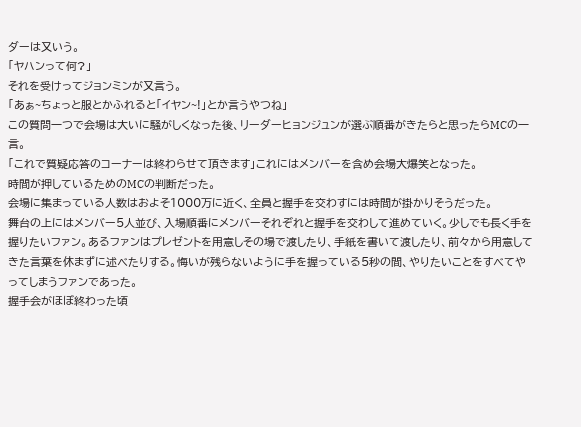ダーは又いう。
「ヤハンって何?」
それを受けってジョンミンが又言う。
「あぁ~ちょっと服とかふれると「イヤン~!」とか言うやつね」
この質問一つで会場は大いに騒がしくなった後、リーダーヒョンジュンが選ぶ順番がきたらと思ったらMCの一言。
「これで質疑応答のコーナーは終わらせて頂きます」これにはメンバーを含め会場大爆笑となった。
時間が押しているためのMCの判断だった。
会場に集まっている人数はおよそ1000万に近く、全員と握手を交わすには時間が掛かりそうだった。
舞台の上にはメンバー5人並び、入場順番にメンバーそれぞれと握手を交わして進めていく。少しでも長く手を握りたいファン。あるファンはプレゼントを用意しその場で渡したり、手紙を書いて渡したり、前々から用意してきた言葉を休まずに述べたりする。悔いが残らないように手を握っている5秒の間、やりたいことをすべてやってしまうファンであった。
握手会がほぼ終わった頃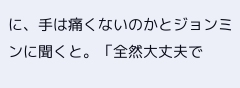に、手は痛くないのかとジョンミンに聞くと。「全然大丈夫で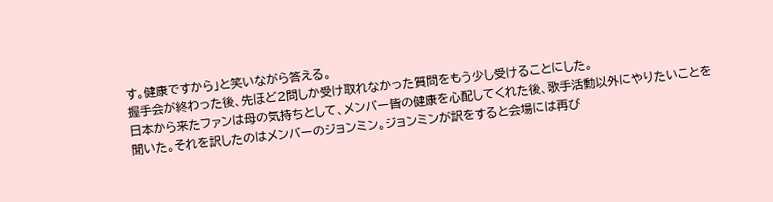す。健康ですから」と笑いながら答える。
握手会が終わった後、先ほど2問しか受け取れなかった質問をもう少し受けることにした。
日本から来たファンは母の気持ちとして、メンバー皆の健康を心配してくれた後、歌手活動以外にやりたいことを聞いた。それを訳したのはメンバーのジョンミン。ジョンミンが訳をすると会場には再び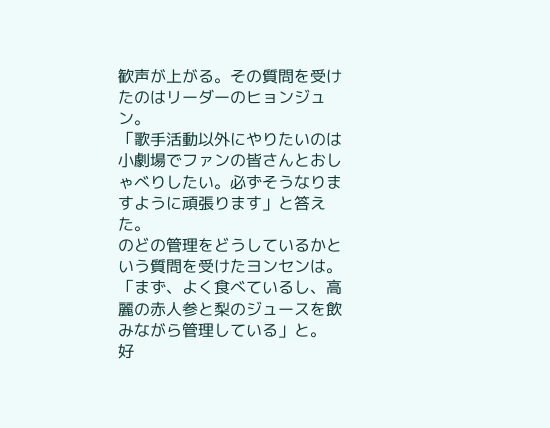歓声が上がる。その質問を受けたのはリーダーのヒョンジュン。
「歌手活動以外にやりたいのは小劇場でファンの皆さんとおしゃべりしたい。必ずそうなりますように頑張ります」と答えた。
のどの管理をどうしているかという質問を受けたヨンセンは。
「まず、よく食べているし、高麗の赤人参と梨のジュースを飲みながら管理している」と。
好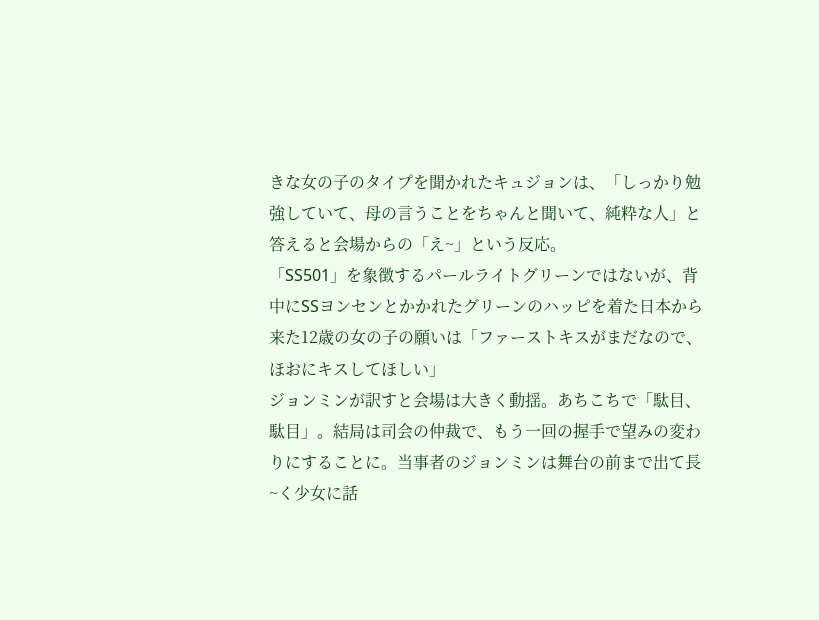きな女の子のタイプを聞かれたキュジョンは、「しっかり勉強していて、母の言うことをちゃんと聞いて、純粋な人」と答えると会場からの「え~」という反応。
「SS501」を象徴するパールライトグリーンではないが、背中にSSヨンセンとかかれたグリーンのハッピを着た日本から来た12歳の女の子の願いは「ファーストキスがまだなので、ほおにキスしてほしい」
ジョンミンが訳すと会場は大きく動揺。あちこちで「駄目、駄目」。結局は司会の仲裁で、もう一回の握手で望みの変わりにすることに。当事者のジョンミンは舞台の前まで出て長~く少女に話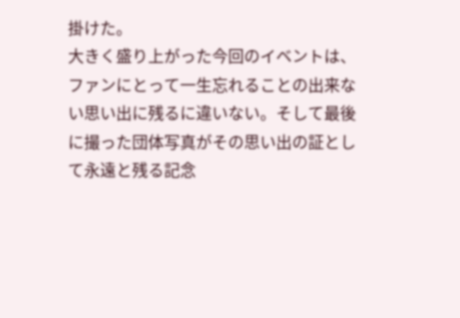掛けた。
大きく盛り上がった今回のイベントは、ファンにとって一生忘れることの出来ない思い出に残るに違いない。そして最後に撮った団体写真がその思い出の証として永遠と残る記念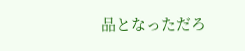品となっただろ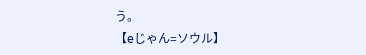う。
【eじゃん=ソウル】